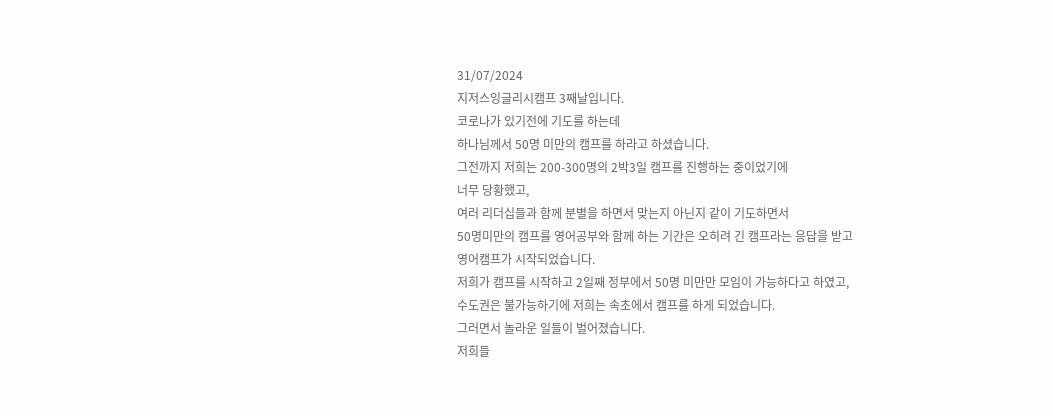31/07/2024
지저스잉글리시캠프 3째날입니다.
코로나가 있기전에 기도를 하는데
하나님께서 50명 미만의 캠프를 하라고 하셨습니다.
그전까지 저희는 200-300명의 2박3일 캠프를 진행하는 중이었기에
너무 당황했고,
여러 리더십들과 함께 분별을 하면서 맞는지 아닌지 같이 기도하면서
50명미만의 캠프를 영어공부와 함께 하는 기간은 오히려 긴 캠프라는 응답을 받고
영어캠프가 시작되었습니다.
저희가 캠프를 시작하고 2일째 정부에서 50명 미만만 모임이 가능하다고 하였고,
수도권은 불가능하기에 저희는 속초에서 캠프를 하게 되었습니다.
그러면서 놀라운 일들이 벌어졌습니다.
저희들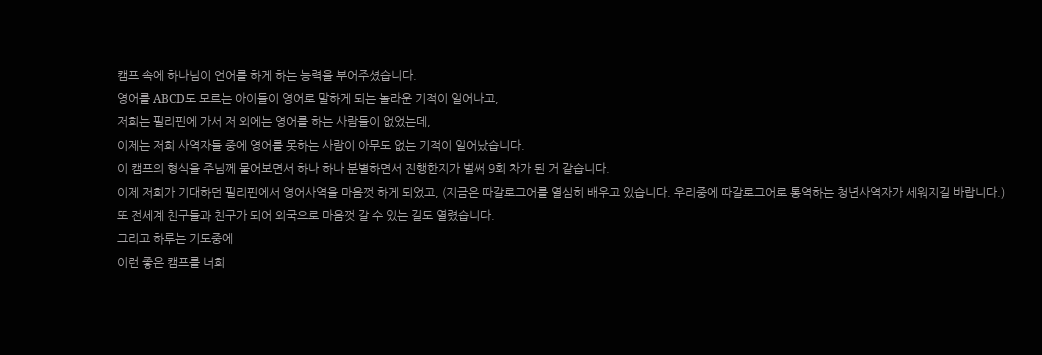캠프 속에 하나님이 언어를 하게 하는 능력을 부어주셨습니다.
영어를 ABCD도 모르는 아이들이 영어로 말하게 되는 놀라운 기적이 일어나고,
저희는 필리핀에 가서 저 외에는 영어를 하는 사람들이 없었는데,
이제는 저희 사역자들 중에 영어를 못하는 사람이 아무도 없는 기적이 일어났습니다.
이 캠프의 형식을 주님께 물어보면서 하나 하나 분별하면서 진행한지가 벌써 9회 차가 된 거 같습니다.
이제 저희가 기대하던 필리핀에서 영어사역을 마음껏 하게 되었고, (지금은 따갈로그어를 열심히 배우고 있습니다. 우리중에 따갈로그어로 통역하는 청년사역자가 세워지길 바랍니다.)
또 전세계 친구들과 친구가 되어 외국으로 마음껏 갈 수 있는 길도 열렸습니다.
그리고 하루는 기도중에
이런 좋은 캠프를 너희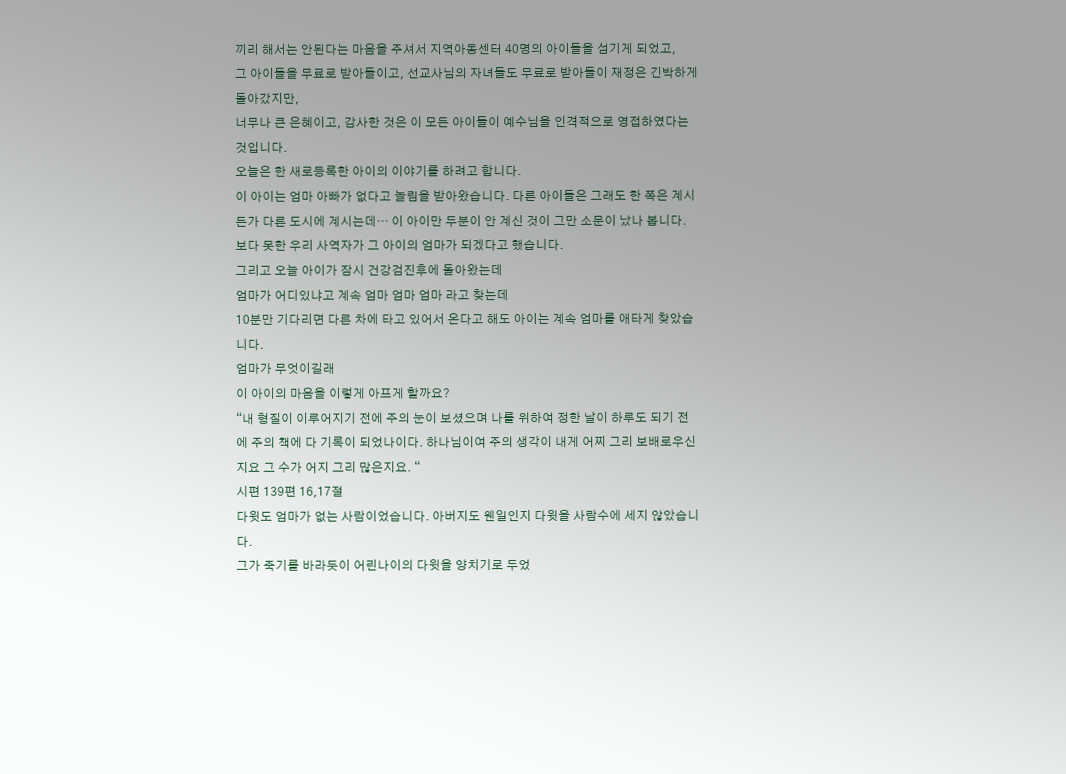끼리 해서는 안된다는 마음을 주셔서 지역아동센터 40명의 아이들을 섬기게 되었고,
그 아이들을 무료로 받아들이고, 선교사님의 자녀들도 무료로 받아들이 재정은 긴박하게 돌아갔지만,
너무나 큰 은혜이고, 감사한 것은 이 모든 아이들이 예수님을 인격적으로 영접하였다는 것입니다.
오늘은 한 새로등록한 아이의 이야기를 하려고 합니다.
이 아이는 엄마 아빠가 없다고 놀림을 받아왔습니다. 다른 아이들은 그래도 한 쪽은 계시든가 다른 도시에 계시는데… 이 아이만 두분이 안 계신 것이 그만 소문이 났나 봅니다.
보다 못한 우리 사역자가 그 아이의 엄마가 되겠다고 했습니다.
그리고 오늘 아이가 잠시 건강검진후에 돌아왔는데
엄마가 어디있냐고 계속 엄마 엄마 엄마 라고 찾는데
10분만 기다리면 다른 차에 타고 있어서 온다고 해도 아이는 계속 엄마를 애타게 찾았습니다.
엄마가 무엇이길래
이 아이의 마음을 이렇게 아프게 할까요?
“내 형질이 이루어지기 전에 주의 눈이 보셨으며 나를 위하여 정한 날이 하루도 되기 전에 주의 책에 다 기록이 되었나이다. 하나님이여 주의 생각이 내게 어찌 그리 보배로우신지요 그 수가 어지 그리 많은지요. “
시편 139편 16,17절
다윗도 엄마가 없는 사람이었습니다. 아버지도 웬일인지 다윗을 사람수에 세지 않았습니다.
그가 죽기를 바라듯이 어린나이의 다윗을 양치기로 두었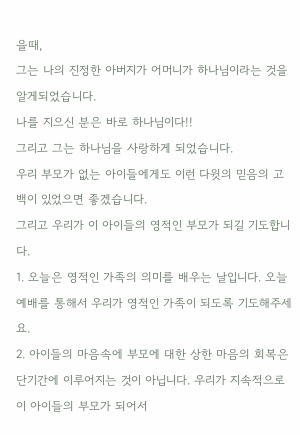을때,
그는 나의 진정한 아버지가 어머니가 하나님이라는 것을 알게되었습니다.
나를 지으신 분은 바로 하나님이다!!
그리고 그는 하나님을 사랑하게 되었습니다.
우리 부모가 없는 아이들에게도 이런 다윗의 믿음의 고백이 있었으면 좋겠습니다.
그리고 우리가 이 아이들의 영적인 부모가 되길 기도합니다.
1. 오늘은 영적인 가족의 의미를 배우는 날입니다. 오늘 예배를 통해서 우리가 영적인 가족이 되도록 기도해주세요.
2. 아이들의 마음속에 부모에 대한 상한 마음의 회복은 단기간에 이루어지는 것이 아닙니다. 우리가 지속적으로 이 아이들의 부모가 되어서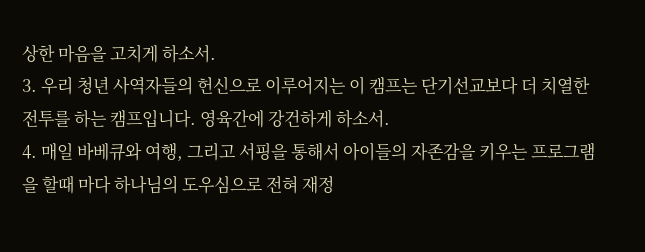상한 마음을 고치게 하소서.
3. 우리 청년 사역자들의 헌신으로 이루어지는 이 캠프는 단기선교보다 더 치열한 전투를 하는 캠프입니다. 영육간에 강건하게 하소서.
4. 매일 바베큐와 여행, 그리고 서핑을 통해서 아이들의 자존감을 키우는 프로그램을 할때 마다 하나님의 도우심으로 전혀 재정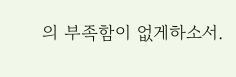의 부족함이 없게하소서.